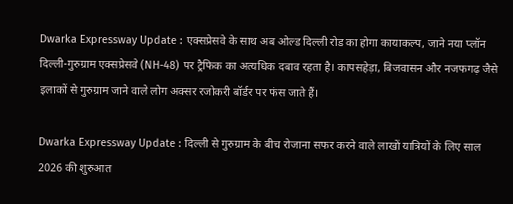Dwarka Expressway Update : एक्सप्रेसवे के साथ अब ओल्ड दिल्ली रोड का होगा कायाकल्प, जाने नया प्लॉन
दिल्ली-गुरुग्राम एक्सप्रेसवे (NH-48) पर ट्रैफिक का अत्यधिक दबाव रहता है। कापसहेड़ा, बिजवासन और नजफगढ़ जैसे इलाकों से गुरुग्राम जाने वाले लोग अक्सर रजोकरी बॉर्डर पर फंस जाते हैं।

Dwarka Expressway Update : दिल्ली से गुरुग्राम के बीच रोजाना सफर करने वाले लाखों यात्रियों के लिए साल 2026 की शुरुआत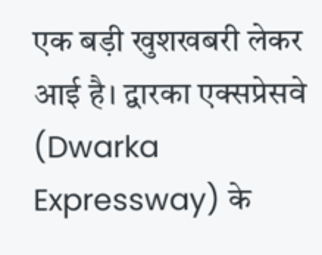एक बड़ी खुशखबरी लेकर आई है। द्वारका एक्सप्रेसवे (Dwarka Expressway) के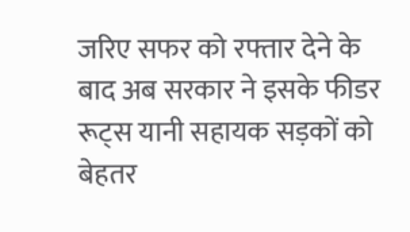जरिए सफर को रफ्तार देने के बाद अब सरकार ने इसके फीडर रूट्स यानी सहायक सड़कों को बेहतर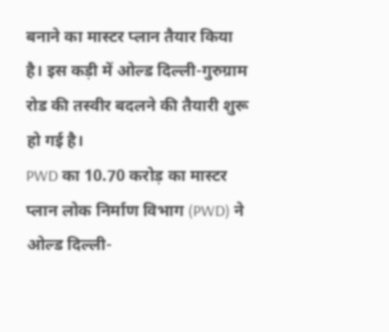बनाने का मास्टर प्लान तैयार किया है। इस कड़ी में ओल्ड दिल्ली-गुरुग्राम रोड की तस्वीर बदलने की तैयारी शुरू हो गई है।
PWD का 10.70 करोड़ का मास्टर प्लान लोक निर्माण विभाग (PWD) ने ओल्ड दिल्ली-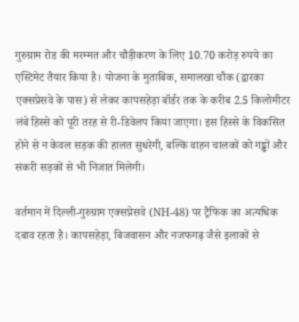गुरुग्राम रोड की मरम्मत और चौड़ीकरण के लिए 10.70 करोड़ रुपये का एस्टिमेट तैयार किया है। योजना के मुताबिक, समालखा चौक (द्वारका एक्सप्रेसवे के पास) से लेकर कापसहेड़ा बॉर्डर तक के करीब 2.5 किलोमीटर लंबे हिस्से को पूरी तरह से री-डिवेलप किया जाएगा। इस हिस्से के विकसित होने से न केवल सड़क की हालत सुधरेगी, बल्कि वाहन चालकों को गड्ढों और संकरी सड़कों से भी निजात मिलेगी।

वर्तमान में दिल्ली-गुरुग्राम एक्सप्रेसवे (NH-48) पर ट्रैफिक का अत्यधिक दबाव रहता है। कापसहेड़ा, बिजवासन और नजफगढ़ जैसे इलाकों से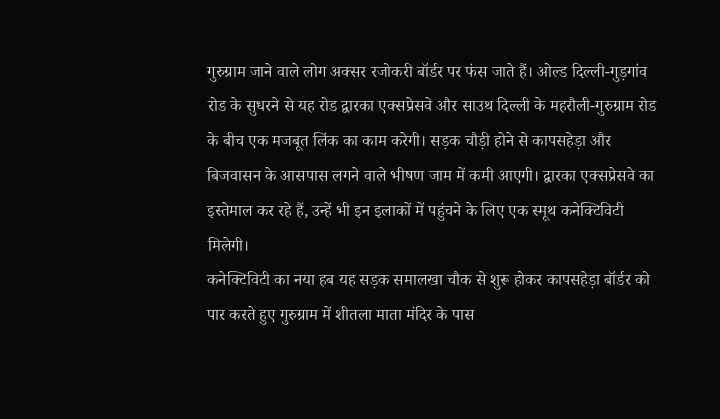गुरुग्राम जाने वाले लोग अक्सर रजोकरी बॉर्डर पर फंस जाते हैं। ओल्ड दिल्ली-गुड़गांव रोड के सुधरने से यह रोड द्वारका एक्सप्रेसवे और साउथ दिल्ली के महरौली-गुरुग्राम रोड के बीच एक मजबूत लिंक का काम करेगी। सड़क चौड़ी होने से कापसहेड़ा और बिजवासन के आसपास लगने वाले भीषण जाम में कमी आएगी। द्वारका एक्सप्रेसवे का इस्तेमाल कर रहे हैं, उन्हें भी इन इलाकों में पहुंचने के लिए एक स्मूथ कनेक्टिविटी मिलेगी।
कनेक्टिविटी का नया हब यह सड़क समालखा चौक से शुरू होकर कापसहेड़ा बॉर्डर को पार करते हुए गुरुग्राम में शीतला माता मंदिर के पास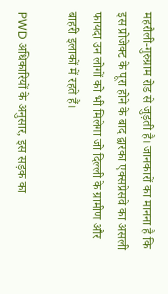महरौली-गुरुग्राम रोड से जुड़ती है। जानकारों का मानना है कि इस प्रोजेक्ट के पूरा होने के बाद द्वारका एक्सप्रेसवे का असली फायदा उन लोगों को भी मिलेगा जो दिल्ली के ग्रामीण और बाहरी इलाकों में रहते हैं।

PWD अधिकारियों के अनुसार, इस सड़क का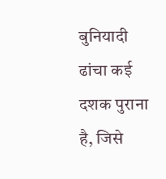बुनियादी ढांचा कई दशक पुराना है, जिसे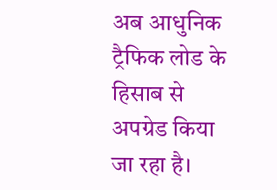अब आधुनिक ट्रैफिक लोड के हिसाब से अपग्रेड किया जा रहा है।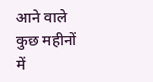आने वाले कुछ महीनों में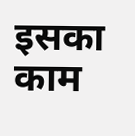इसका काम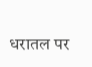धरातल पर